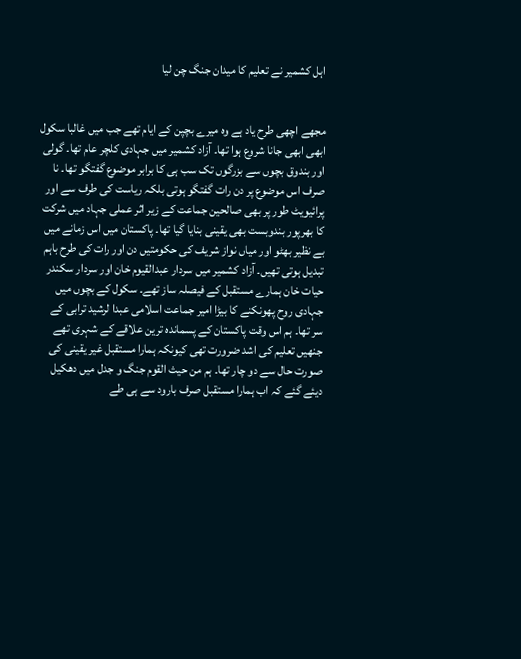اہل کشمیر نے تعلیم کا میدان جنگ چن لیا


مجھے اچھی طرح یاد ہے وہ میرے بچپن کے ایام تھے جب میں غالبا سکول ابھی ابھی جانا شروع ہوا تھا۔ آزاد کشمیر میں جہادی کلچر عام تھا۔ گولی اور بندوق بچوں سے بزرگوں تک سب ہی کا برابر موضوع گفتگو تھا۔ نا صرف اس موضوع پر دن رات گفتگو ہوتی بلکہ ریاست کی طرف سے اور پرائیویٹ طور پر بھی صالحین جماعت کے زیر اثر عملی جہاد میں شرکت کا بھرپور بندوبست بھی یقینی بنایا گیا تھا۔ پاکستان میں اس زمانے میں بے نظیر بھٹو اور میاں نواز شریف کی حکومتیں دن اور رات کی طرح باہم تبدیل ہوتی تھیں۔ آزاد کشمیر میں سردار عبدالقیوم خان اور سردار سکندر حیات خان ہمارے مستقبل کے فیصلہ ساز تھے۔ سکول کے بچوں میں جہادی روح پھونکنے کا بیڑا امیر جماعت اسلامی عبدا لرشید ترابی کے سر تھا۔ ہم اس وقت پاکستان کے پسماندہ ترین علاقے کے شہری تھے جنھیں تعلیم کی اشد ضرورت تھی کیونکہ ہمارا مستقبل غیر یقینی کی صورت حال سے دو چار تھا۔ ہم من حیث القوم جنگ و جدل میں دھکیل دیئے گئے کہ اب ہمارا مستقبل صرف بارود سے ہی طے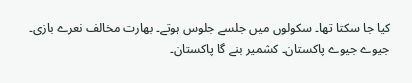کیا جا سکتا تھا۔ سکولوں میں جلسے جلوس ہوتے۔ بھارت مخالف نعرے بازی۔ جیوے جیوے پاکستان۔ کشمیر بنے گا پاکستان۔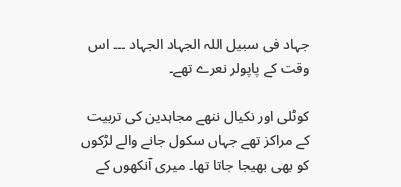جہاد فی سبیل اللہ الجہاد الجہاد ۔۔۔ اس وقت کے پاپولر نعرے تھے۔

کوٹلی اور نکیال ننھے مجاہدین کی تربیت کے مراکز تھے جہاں سکول جانے والے لڑکوں کو بھی بھیجا جاتا تھا۔ میری آنکھوں کے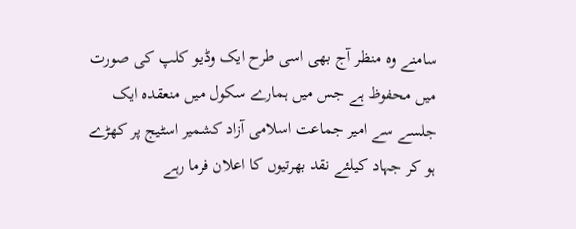سامنے وہ منظر آج بھی اسی طرح ایک وڈیو کلپ کی صورت میں محفوظ ہے جس میں ہمارے سکول میں منعقدہ ایک جلسے سے امیر جماعت اسلامی آزاد کشمیر اسٹیج پر کھڑے ہو کر جہاد کیلئے نقد بھرتیوں کا اعلان فرما رہے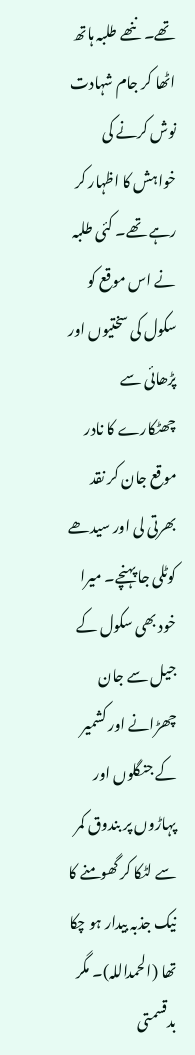تھے۔ ننھے طلبہ ہاتھ اٹھا کر جام شہادت نوش کرنے کی خواہش کا اظہار کر رہے تھے۔ کئی طلبہ نے اس موقع کو سکول کی سختیوں اور پڑھائی سے چھٹکارے کا نادر موقع جان کر نقد بھرتی لی اور سیدھے کوٹلی جا پہنچے۔ میرا خود بھی سکول کے جیل سے جان چھڑانے اور کشمیر کے جنگلوں اور پہاڑوں پر بندوق کمر سے لٹکا کر گھومنے کا نیک جذبہ بیدار ہو چکا تھا (الحمداللہ)۔ مگر بدقسمتی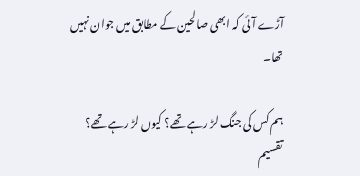آڑے آئی کہ ابھی صالحین کے مطابق میں جوان نہیں تھا۔

ہم کس کی جنگ لڑ رہے تھے؟ کیوں لڑ رہے تھے؟ تقسیم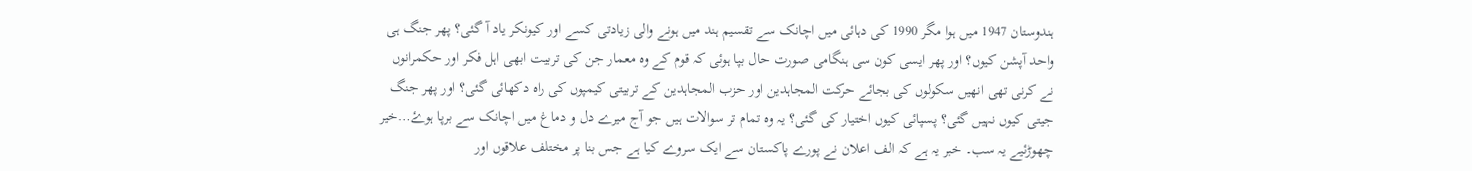ہندوستان 1947 میں ہوا مگر 1990 کی دہائی میں اچانک سے تقسیم ہند میں ہونے والی زیادتی کسے اور کیونکر یاد آ گئی؟ پھر جنگ ہی واحد آپشن کیوں؟ اور پھر ایسی کون سی ہنگامی صورت حال بپا ہوئی کہ قوم کے وہ معمار جن کی تربیت ابھی اہل فکر اور حکمرانوں نے کرنی تھی انھیں سکولوں کی بجائے حرکت المجاہدین اور حزب المجاہدین کے تربیتی کیمپوں کی راہ دکھائی گئی؟ اور پھر جنگ جیتی کیوں نہیں گئی؟ پسپائی کیوں اختیار کی گئی؟ یہ وہ تمام تر سوالات ہیں جو آج میرے دل و دماغ میں اچانک سے برپا ہوۓ…خیر چھوڑئیے یہ سب۔ خبر یہ ہے کہ الف اعلان نے پورے پاکستان سے ایک سروے کیا ہے جس بنا پر مختلف علاقوں اور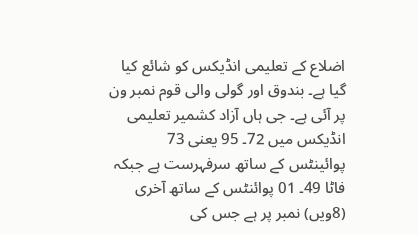اضلاع کے تعلیمی انڈیکس کو شائع کیا گیا ہے۔ بندوق اور گولی والی قوم نمبر ون پر آئی ہے۔ جی ہاں آزاد کشمیر تعلیمی انڈیکس میں 72۔ 95 یعنی 73 پوائینٹس کے ساتھ سرفہرست ہے جبکہ فاٹا 49۔ 01 پوائنٹس کے ساتھ آخری (8ویں) نمبر پر ہے جس کی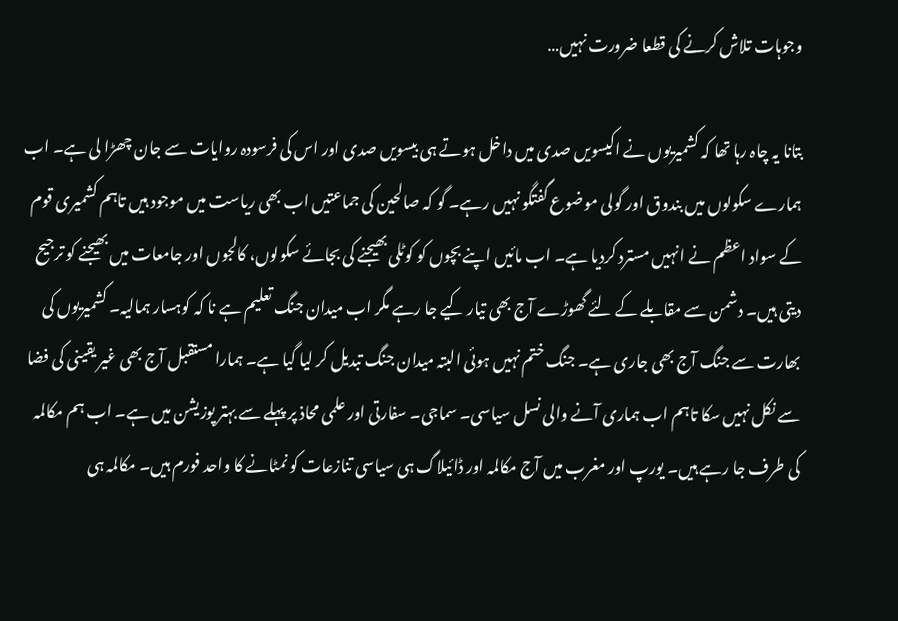وجوہات تلاش کرنے کی قطعا ضرورت نہیں…

بتانا یہ چاہ رہا تھا کہ کشمیریوں نے اکیسویں صدی میں داخل ہوتے ہی بیسویں صدی اور اس کی فرسودہ روایات سے جان چھڑا لی ہے۔ اب ہمارے سکولوں میں بندوق اور گولی موضوع گفتگو نہیں رہے۔ گو کہ صالحین کی جماعتیں اب بھی ریاست میں موجود ہیں تاہم کشمیری قوم کے سواد اعظم نے انہیں مسترد کردیا ہے۔ اب مائیں اپنے بچوں کو کوٹلی بھیجنے کی بجائے سکولوں، کالجوں اور جامعات میں بھیجنے کو ترجیح دیتی ہیں۔ دشمن سے مقابلے کے لئے گھوڑے آج بھی تیار کیے جا رہے مگر اب میدان جنگ تعلیم ہے نا کہ کوہسار ہمالیہ۔ کشمیریوں کی بھارت سے جنگ آج بھی جاری ہے۔ جنگ ختم نہیں ہوئی البتہ میدان جنگ تبدیل کر لیا گیا ہے۔ ہمارا مستقبل آج بھی غیر یقینی کی فضا سے نکل نہیں سکا تاہم اب ہماری آنے والی نسل سیاسی۔ سماجی۔ سفارتی اور علمی محاذ پر پہلے سے بہتر پوزیشن میں ہے۔ اب ہم مکالمہ کی طرف جا رہے ہیں۔ یورپ اور مغرب میں آج مکالمہ اور ڈائیلاگ ہی سیاسی تنازعات کو نمٹانے کا واحد فورم ہیں۔ مکالمہ ہی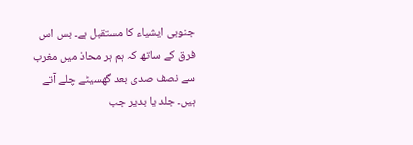جنوبی ایشیاء کا مستقبل ہے۔ بس اس فرق کے ساتھ کہ ہم ہر محاذ میں مغرب سے نصف صدی بعد گھسیٹے چلے آتے ہیں۔ جلد یا بدیر جب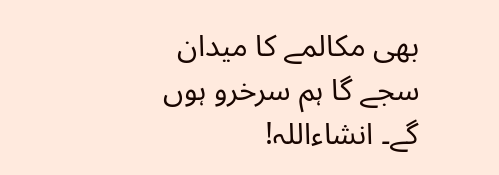بھی مکالمے کا میدان سجے گا ہم سرخرو ہوں گے۔ انشاءاللہ!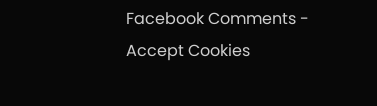Facebook Comments - Accept Cookies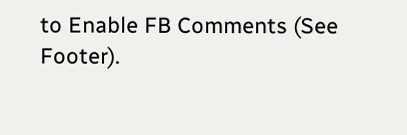to Enable FB Comments (See Footer).